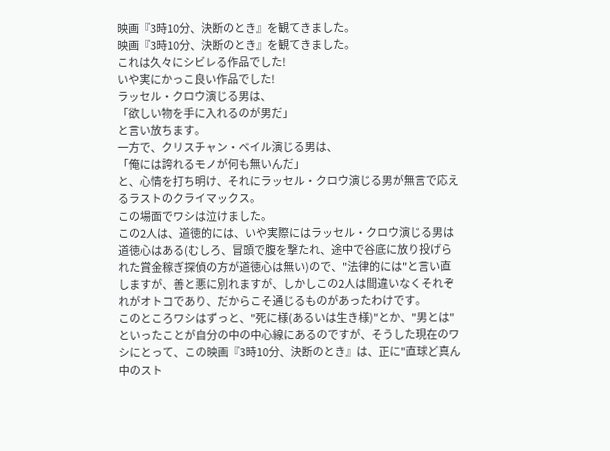映画『3時10分、決断のとき』を観てきました。
映画『3時10分、決断のとき』を観てきました。
これは久々にシビレる作品でした!
いや実にかっこ良い作品でした!
ラッセル・クロウ演じる男は、
「欲しい物を手に入れるのが男だ」
と言い放ちます。
一方で、クリスチャン・ベイル演じる男は、
「俺には誇れるモノが何も無いんだ」
と、心情を打ち明け、それにラッセル・クロウ演じる男が無言で応えるラストのクライマックス。
この場面でワシは泣けました。
この2人は、道徳的には、いや実際にはラッセル・クロウ演じる男は道徳心はある(むしろ、冒頭で腹を撃たれ、途中で谷底に放り投げられた賞金稼ぎ探偵の方が道徳心は無い)ので、"法律的には"と言い直しますが、善と悪に別れますが、しかしこの2人は間違いなくそれぞれがオトコであり、だからこそ通じるものがあったわけです。
このところワシはずっと、"死に様(あるいは生き様)"とか、"男とは"といったことが自分の中の中心線にあるのですが、そうした現在のワシにとって、この映画『3時10分、決断のとき』は、正に"直球ど真ん中のスト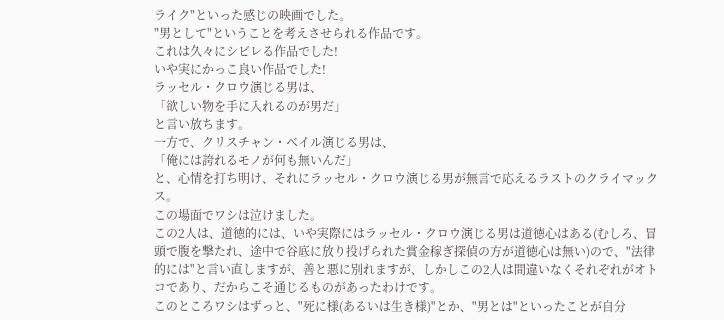ライク"といった感じの映画でした。
"男として"ということを考えさせられる作品です。
これは久々にシビレる作品でした!
いや実にかっこ良い作品でした!
ラッセル・クロウ演じる男は、
「欲しい物を手に入れるのが男だ」
と言い放ちます。
一方で、クリスチャン・ベイル演じる男は、
「俺には誇れるモノが何も無いんだ」
と、心情を打ち明け、それにラッセル・クロウ演じる男が無言で応えるラストのクライマックス。
この場面でワシは泣けました。
この2人は、道徳的には、いや実際にはラッセル・クロウ演じる男は道徳心はある(むしろ、冒頭で腹を撃たれ、途中で谷底に放り投げられた賞金稼ぎ探偵の方が道徳心は無い)ので、"法律的には"と言い直しますが、善と悪に別れますが、しかしこの2人は間違いなくそれぞれがオトコであり、だからこそ通じるものがあったわけです。
このところワシはずっと、"死に様(あるいは生き様)"とか、"男とは"といったことが自分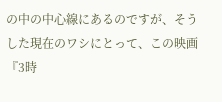の中の中心線にあるのですが、そうした現在のワシにとって、この映画『3時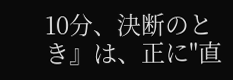10分、決断のとき』は、正に"直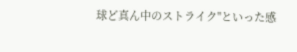球ど真ん中のストライク"といった感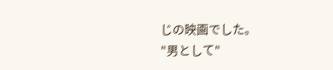じの映画でした。
"男として"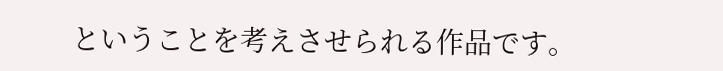ということを考えさせられる作品です。